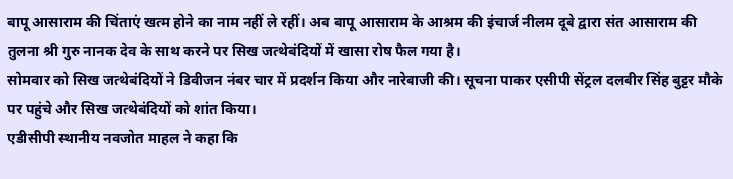बापू आसाराम की चिंताएं खत्म होने का नाम नहीं ले रहीं। अब बापू आसाराम के आश्रम की इंचार्ज नीलम दूबे द्वारा संत आसाराम की तुलना श्री गुरु नानक देव के साथ करने पर सिख जत्थेबंदियों में खासा रोष फैल गया है।
सोमवार को सिख जत्थेबंदियों ने डिवीजन नंबर चार में प्रदर्शन किया और नारेबाजी की। सूचना पाकर एसीपी सेंट्रल दलबीर सिंह बुट्टर मौके पर पहुंचे और सिख जत्थेबंदियों को शांत किया।
एडीसीपी स्थानीय नवजोत माहल ने कहा कि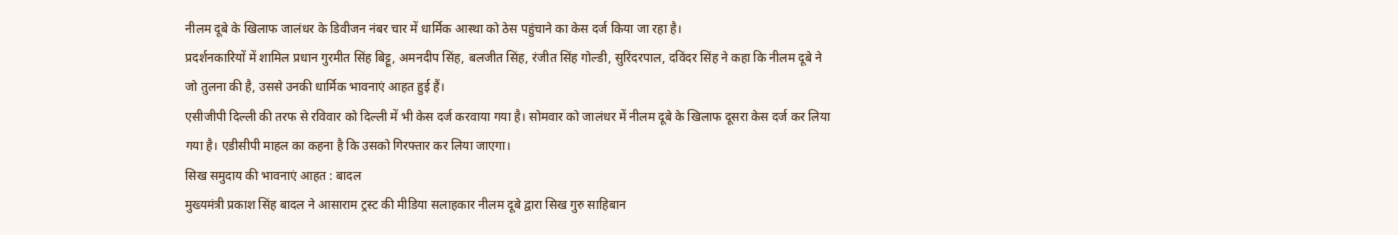नीलम दूबे के खिलाफ जालंधर के डिवीजन नंबर चार में धार्मिक आस्था को ठेस पहुंचाने का केस दर्ज किया जा रहा है।
प्रदर्शनकारियों में शामिल प्रधान गुरमीत सिंह बिट्टू, अमनदीप सिंह, बलजीत सिंह, रंजीत सिंह गोल्डी, सुरिंदरपाल, दविंदर सिंह ने कहा कि नीलम दूबे ने जो तुलना की है, उससे उनकी धार्मिक भावनाएं आहत हुई हैं।
एसीजीपी दिल्ली की तरफ से रविवार को दिल्ली में भी केस दर्ज करवाया गया है। सोमवार को जालंधर में नीलम दूबे के खिलाफ दूसरा केस दर्ज कर लिया गया है। एडीसीपी माहल का कहना है कि उसको गिरफ्तार कर लिया जाएगा।
सिख समुदाय की भावनाएं आहत : बादल
मुख्यमंत्री प्रकाश सिंह बादल ने आसाराम ट्रस्ट की मीडिया सलाहकार नीलम दूबे द्वारा सिख गुरु साहिबान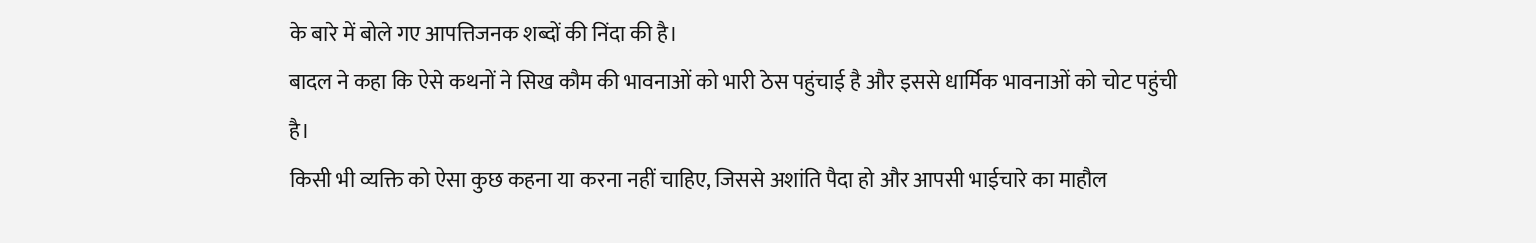के बारे में बोले गए आपत्तिजनक शब्दों की निंदा की है।
बादल ने कहा कि ऐसे कथनों ने सिख कौम की भावनाओं को भारी ठेस पहुंचाई है और इससे धार्मिक भावनाओं को चोट पहुंची है।
किसी भी व्यक्ति को ऐसा कुछ कहना या करना नहीं चाहिए, जिससे अशांति पैदा हो और आपसी भाईचारे का माहौल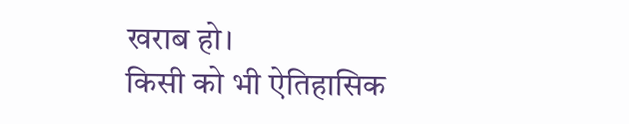खराब हो।
किसी को भी ऐतिहासिक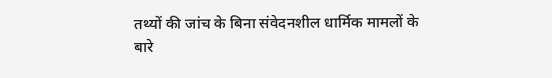तथ्यों की जांच के बिना संवेदनशील धार्मिक मामलों के बारे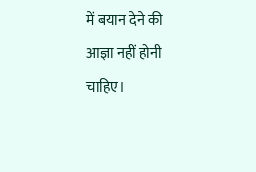में बयान देने की आज्ञा नहीं होनी चाहिए।